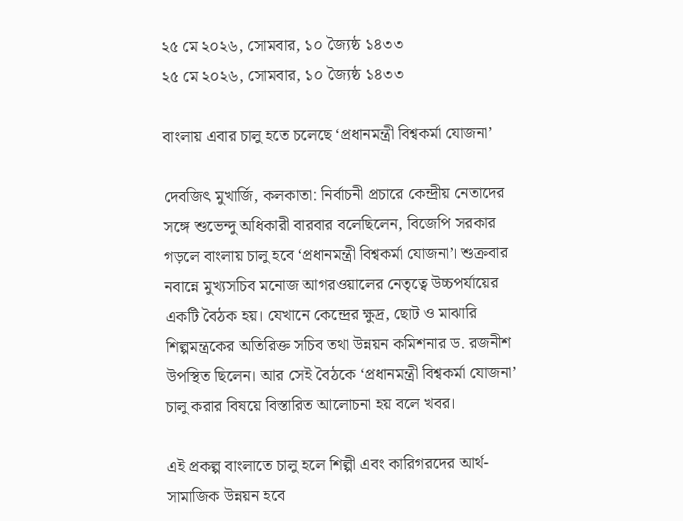২৫ মে ২০২৬, সোমবার, ১০ জ্যৈষ্ঠ ১৪৩৩
২৫ মে ২০২৬, সোমবার, ১০ জ্যৈষ্ঠ ১৪৩৩

বাংলায় এবার চালু হতে চলেছে ‘প্রধানমন্ত্রী বিশ্বকর্মা যোজনা’

দেবজিৎ মুখার্জি, কলকাতা: নির্বাচনী প্রচারে কেন্দ্রীয় নেতাদের সঙ্গে শুভেন্দু অধিকারী বারবার বলেছিলেন, বিজেপি সরকার গড়লে বাংলায় চালু হবে ‘প্রধানমন্ত্রী বিশ্বকর্মা যোজনা’। শুক্রবার নবান্নে মুখ্যসচিব মনোজ আগরওয়ালের নেতৃত্বে উচ্চপর্যায়ের একটি বৈঠক হয়। যেখানে কেন্দ্রের ক্ষুদ্র, ছোট ও মাঝারি শিল্পমন্ত্রকের অতিরিক্ত সচিব তথা উন্নয়ন কমিশনার ড. রজনীশ উপস্থিত ছিলেন। আর সেই বৈঠকে ‘প্রধানমন্ত্রী বিশ্বকর্মা যোজনা’ চালু করার বিষয়ে বিস্তারিত আলোচনা হয় বলে খবর।

এই প্রকল্প বাংলাতে চালু হলে শিল্পী এবং কারিগরদের আর্থ-সামাজিক উন্নয়ন হবে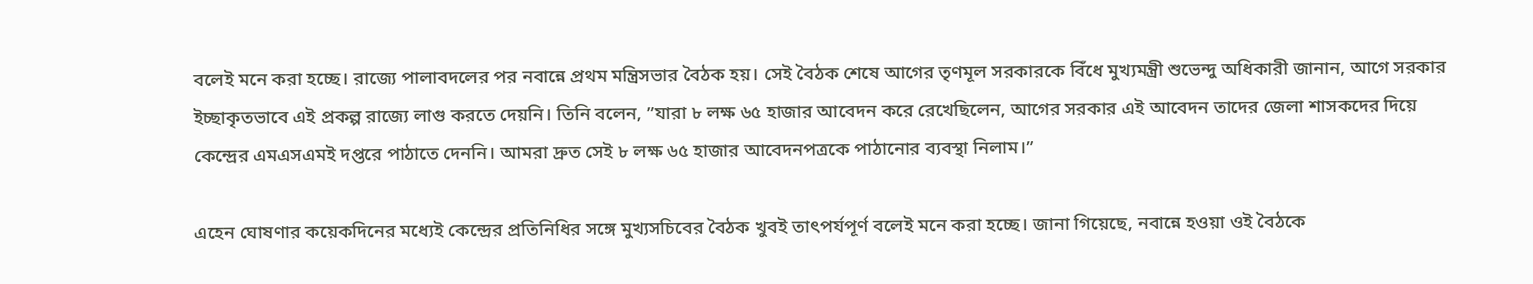বলেই মনে করা হচ্ছে। রাজ্যে পালাবদলের পর নবান্নে প্রথম মন্ত্রিসভার বৈঠক হয়। সেই বৈঠক শেষে আগের তৃণমূল সরকারকে বিঁধে মুখ্যমন্ত্রী শুভেন্দু অধিকারী জানান, আগে সরকার ইচ্ছাকৃতভাবে এই প্রকল্প রাজ্যে লাগু করতে দেয়নি। তিনি বলেন, ”যারা ৮ লক্ষ ৬৫ হাজার আবেদন করে রেখেছিলেন, আগের সরকার এই আবেদন তাদের জেলা শাসকদের দিয়ে কেন্দ্রের এমএসএমই দপ্তরে পাঠাতে দেননি। আমরা দ্রুত সেই ৮ লক্ষ ৬৫ হাজার আবেদনপত্রকে পাঠানোর ব্যবস্থা নিলাম।”

এহেন ঘোষণার কয়েকদিনের মধ্যেই কেন্দ্রের প্রতিনিধির সঙ্গে মুখ্যসচিবের বৈঠক খুবই তাৎপর্যপূর্ণ বলেই মনে করা হচ্ছে। জানা গিয়েছে, নবান্নে হওয়া ওই বৈঠকে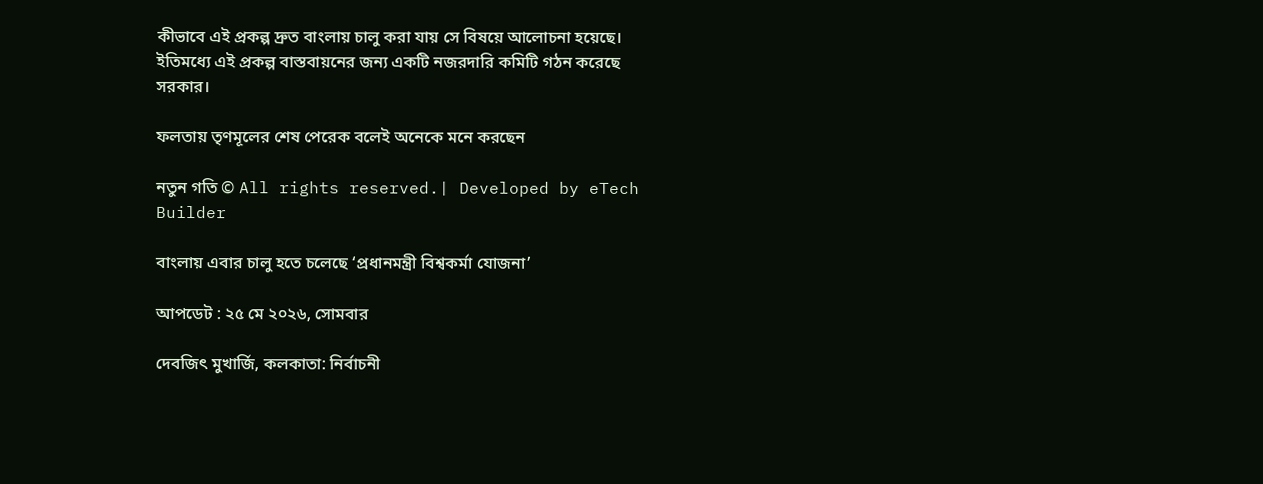কীভাবে এই প্রকল্প দ্রুত বাংলায় চালু করা যায় সে বিষয়ে আলোচনা হয়েছে। ইতিমধ্যে এই প্রকল্প বাস্তবায়নের জন্য একটি নজরদারি কমিটি গঠন করেছে সরকার।

ফলতায় তৃণমূলের শেষ পেরেক বলেই অনেকে মনে করছেন

নতুন গতি © All rights reserved.| Developed by eTech Builder

বাংলায় এবার চালু হতে চলেছে ‘প্রধানমন্ত্রী বিশ্বকর্মা যোজনা’

আপডেট : ২৫ মে ২০২৬, সোমবার

দেবজিৎ মুখার্জি, কলকাতা: নির্বাচনী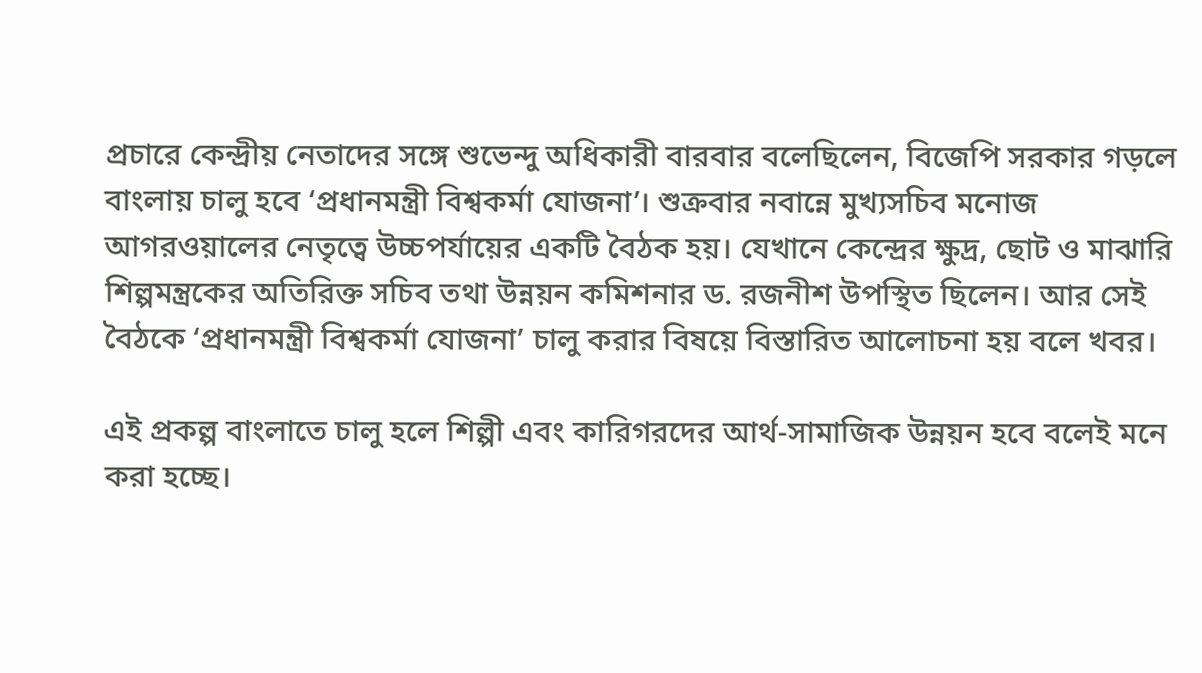প্রচারে কেন্দ্রীয় নেতাদের সঙ্গে শুভেন্দু অধিকারী বারবার বলেছিলেন, বিজেপি সরকার গড়লে বাংলায় চালু হবে ‘প্রধানমন্ত্রী বিশ্বকর্মা যোজনা’। শুক্রবার নবান্নে মুখ্যসচিব মনোজ আগরওয়ালের নেতৃত্বে উচ্চপর্যায়ের একটি বৈঠক হয়। যেখানে কেন্দ্রের ক্ষুদ্র, ছোট ও মাঝারি শিল্পমন্ত্রকের অতিরিক্ত সচিব তথা উন্নয়ন কমিশনার ড. রজনীশ উপস্থিত ছিলেন। আর সেই বৈঠকে ‘প্রধানমন্ত্রী বিশ্বকর্মা যোজনা’ চালু করার বিষয়ে বিস্তারিত আলোচনা হয় বলে খবর।

এই প্রকল্প বাংলাতে চালু হলে শিল্পী এবং কারিগরদের আর্থ-সামাজিক উন্নয়ন হবে বলেই মনে করা হচ্ছে।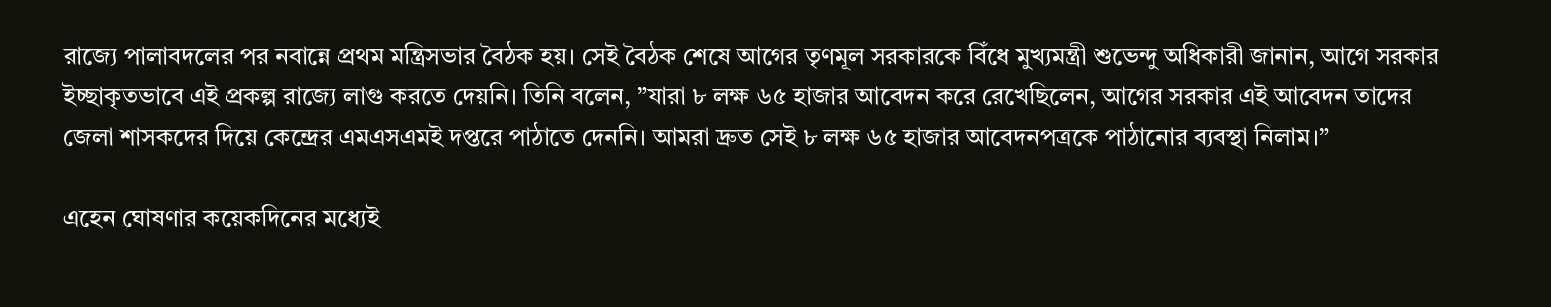রাজ্যে পালাবদলের পর নবান্নে প্রথম মন্ত্রিসভার বৈঠক হয়। সেই বৈঠক শেষে আগের তৃণমূল সরকারকে বিঁধে মুখ্যমন্ত্রী শুভেন্দু অধিকারী জানান, আগে সরকার ইচ্ছাকৃতভাবে এই প্রকল্প রাজ্যে লাগু করতে দেয়নি। তিনি বলেন, ”যারা ৮ লক্ষ ৬৫ হাজার আবেদন করে রেখেছিলেন, আগের সরকার এই আবেদন তাদের জেলা শাসকদের দিয়ে কেন্দ্রের এমএসএমই দপ্তরে পাঠাতে দেননি। আমরা দ্রুত সেই ৮ লক্ষ ৬৫ হাজার আবেদনপত্রকে পাঠানোর ব্যবস্থা নিলাম।”

এহেন ঘোষণার কয়েকদিনের মধ্যেই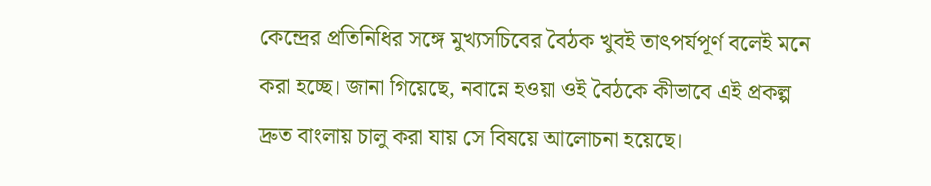কেন্দ্রের প্রতিনিধির সঙ্গে মুখ্যসচিবের বৈঠক খুবই তাৎপর্যপূর্ণ বলেই মনে করা হচ্ছে। জানা গিয়েছে, নবান্নে হওয়া ওই বৈঠকে কীভাবে এই প্রকল্প দ্রুত বাংলায় চালু করা যায় সে বিষয়ে আলোচনা হয়েছে।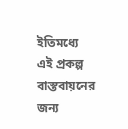ইতিমধ্যে এই প্রকল্প বাস্তবায়নের জন্য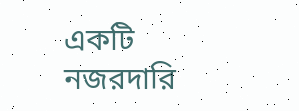একটি নজরদারি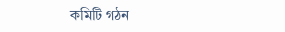কমিটি গঠন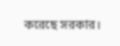করেছে সরকার।